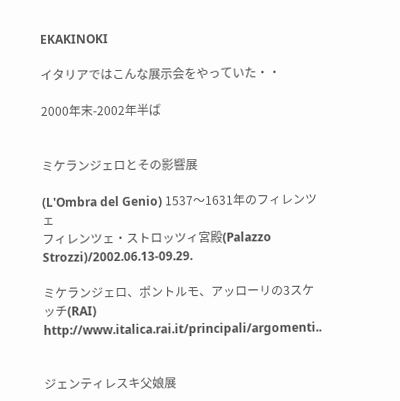EKAKINOKI

イタリアではこんな展示会をやっていた・・

2000年末-2002年半ば


ミケランジェロとその影響展

(L'Ombra del Genio) 1537〜1631年のフィレンツェ
フィレンツェ・ストロッツィ宮殿(Palazzo Strozzi)/2002.06.13-09.29.

ミケランジェロ、ポントルモ、アッローリの3スケッチ(RAI)
http://www.italica.rai.it/principali/argomenti..


ジェンティレスキ父娘展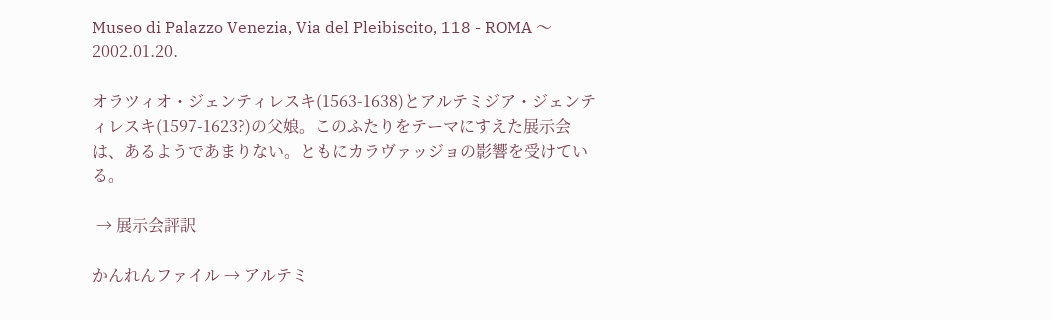Museo di Palazzo Venezia, Via del Pleibiscito, 118 - ROMA 〜2002.01.20.

オラツィオ・ジェンティレスキ(1563-1638)とアルテミジア・ジェンティレスキ(1597-1623?)の父娘。このふたりをテーマにすえた展示会は、あるようであまりない。ともにカラヴァッジョの影響を受けている。

 → 展示会評訳

かんれんファイル → アルテミ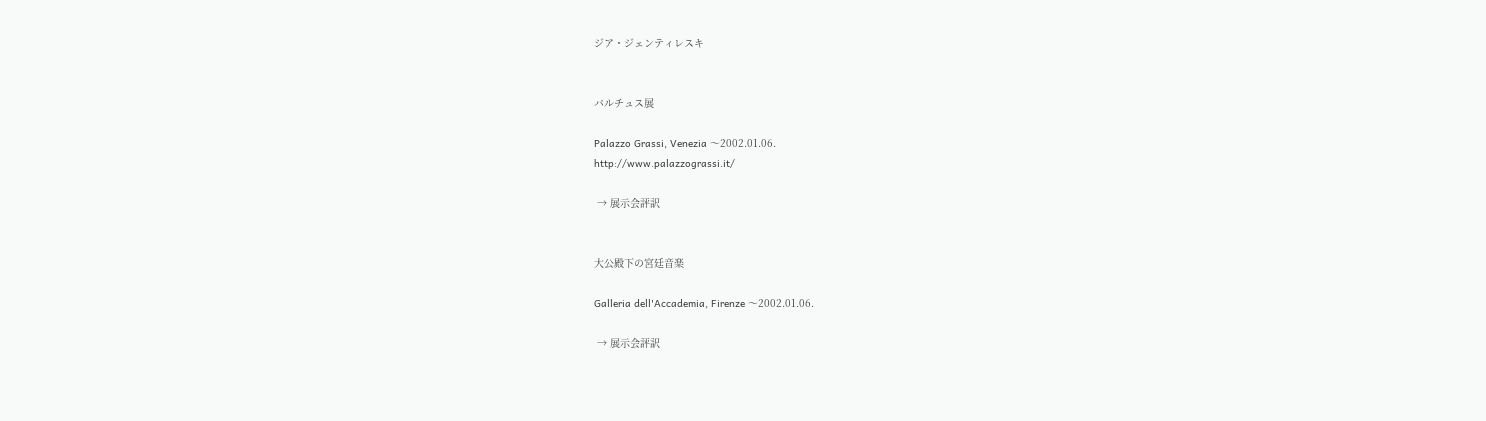ジア・ジェンティレスキ


バルチュス展

Palazzo Grassi, Venezia 〜2002.01.06.
http://www.palazzograssi.it/

 → 展示会評訳


大公殿下の宮廷音楽

Galleria dell'Accademia, Firenze 〜2002.01.06.

 → 展示会評訳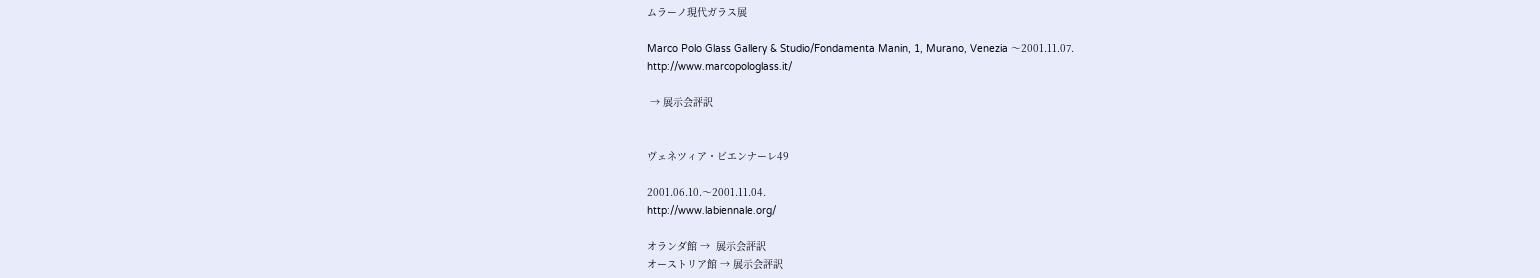ムラーノ現代ガラス展

Marco Polo Glass Gallery & Studio/Fondamenta Manin, 1, Murano, Venezia 〜2001.11.07.
http://www.marcopologlass.it/

 → 展示会評訳


ヴェネツィア・ビエンナーレ49

2001.06.10.〜2001.11.04.
http://www.labiennale.org/

オランダ館 →  展示会評訳
オーストリア館 → 展示会評訳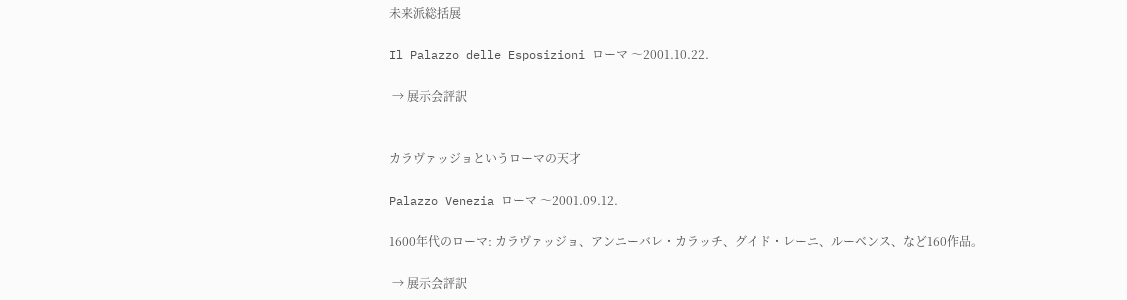未来派総括展

Il Palazzo delle Esposizioni ローマ 〜2001.10.22.

 → 展示会評訳


カラヴァッジョというローマの天才

Palazzo Venezia ローマ 〜2001.09.12.

1600年代のローマ: カラヴァッジョ、アンニーバレ・カラッチ、グイド・レーニ、ルーベンス、など160作品。

 → 展示会評訳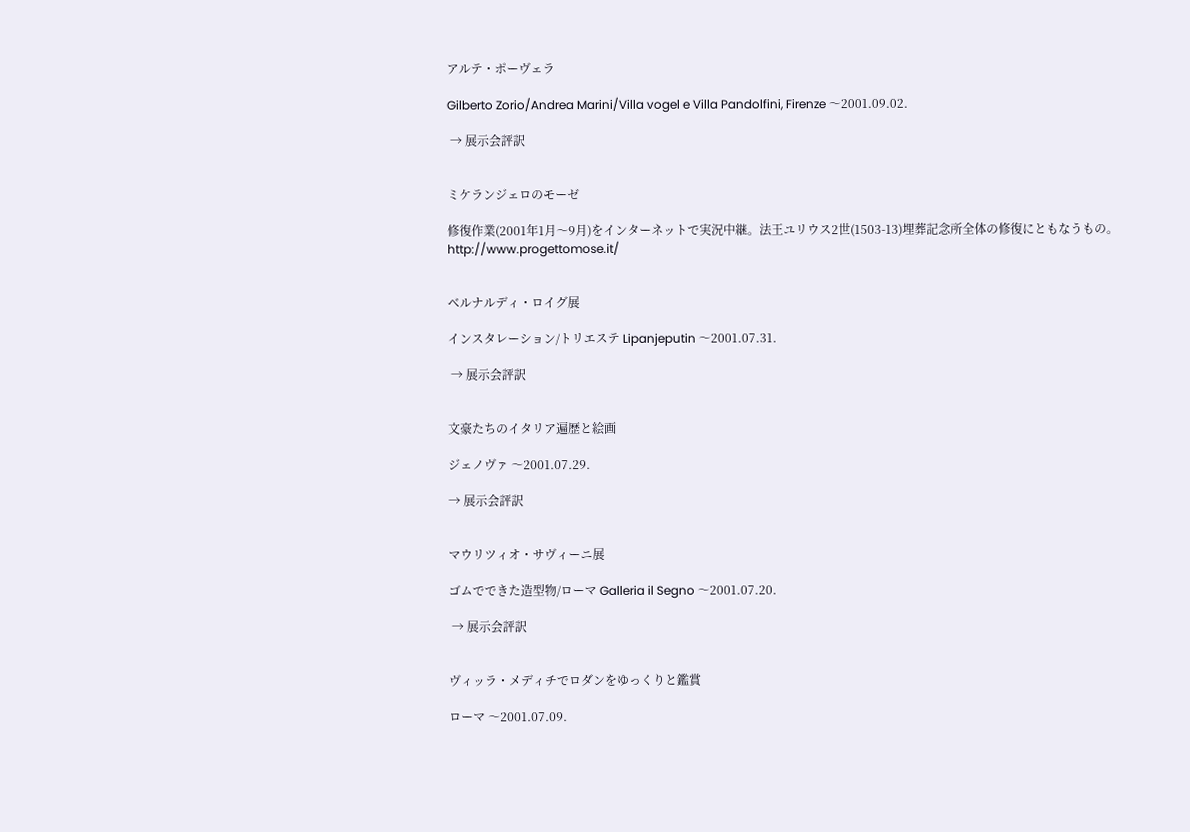アルテ・ポーヴェラ

Gilberto Zorio/Andrea Marini/Villa vogel e Villa Pandolfini, Firenze 〜2001.09.02.

 → 展示会評訳


ミケランジェロのモーゼ

修復作業(2001年1月〜9月)をインターネットで実況中継。法王ユリウス2世(1503-13)埋葬記念所全体の修復にともなうもの。
http://www.progettomose.it/


ベルナルディ・ロイグ展

インスタレーション/トリエステ Lipanjeputin 〜2001.07.31.

 → 展示会評訳


文豪たちのイタリア遍歴と絵画

ジェノヴァ 〜2001.07.29.

→ 展示会評訳


マウリツィオ・サヴィーニ展

ゴムでできた造型物/ローマ Galleria il Segno 〜2001.07.20.

 → 展示会評訳


ヴィッラ・メディチでロダンをゆっくりと鑑賞

ローマ 〜2001.07.09.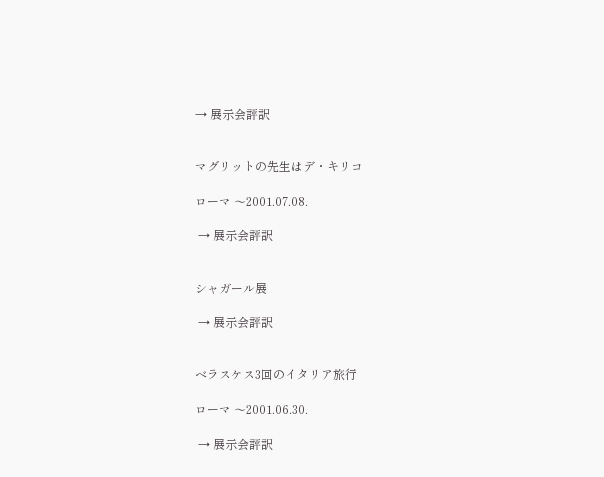→ 展示会評訳


マグリットの先生はデ・キリコ

ローマ 〜2001.07.08.

 → 展示会評訳


シャガール展

 → 展示会評訳


ベラスケス3回のイタリア旅行

ローマ 〜2001.06.30.

 → 展示会評訳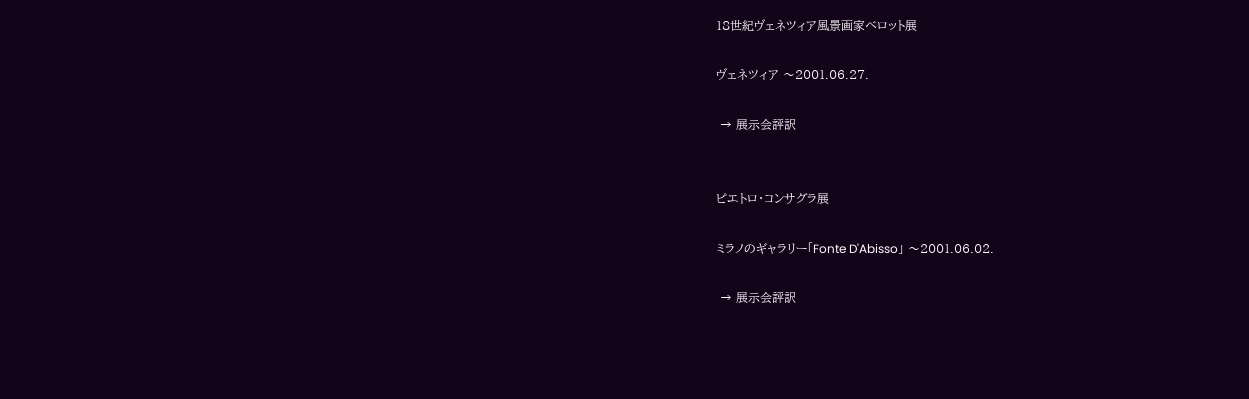18世紀ヴェネツィア風景画家ベロット展

ヴェネツィア 〜2001.06.27.

 → 展示会評訳


ピエトロ・コンサグラ展

ミラノのギャラリー「Fonte D'Abisso」 〜2001.06.02.

 → 展示会評訳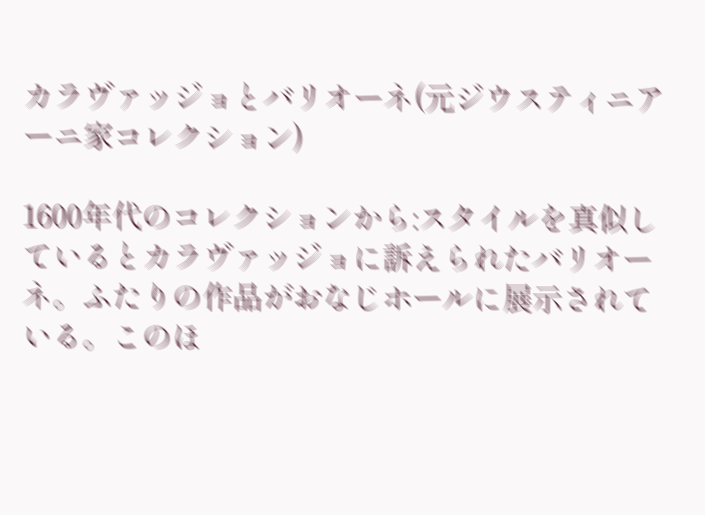カラヴァッジョとバリオーネ(元ジウスティニアーニ家コレクション)

1600年代のコレクションから:スタイルを真似しているとカラヴァッジョに訴えられたバリオーネ。ふたりの作品がおなじホールに展示されている。このほ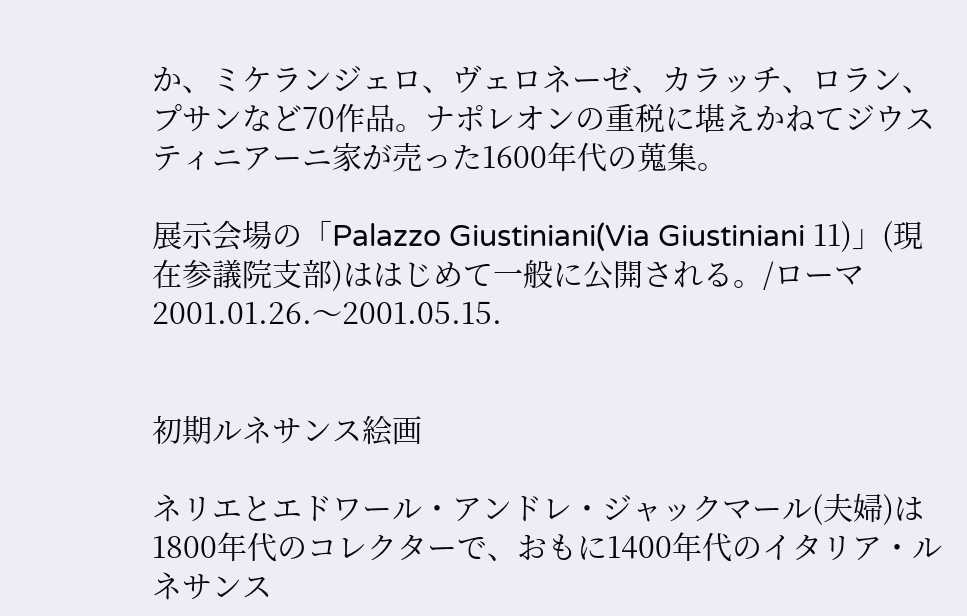か、ミケランジェロ、ヴェロネーゼ、カラッチ、ロラン、プサンなど70作品。ナポレオンの重税に堪えかねてジウスティニアーニ家が売った1600年代の蒐集。

展示会場の「Palazzo Giustiniani(Via Giustiniani 11)」(現在参議院支部)ははじめて一般に公開される。/ローマ 2001.01.26.〜2001.05.15.


初期ルネサンス絵画

ネリエとエドワール・アンドレ・ジャックマール(夫婦)は1800年代のコレクターで、おもに1400年代のイタリア・ルネサンス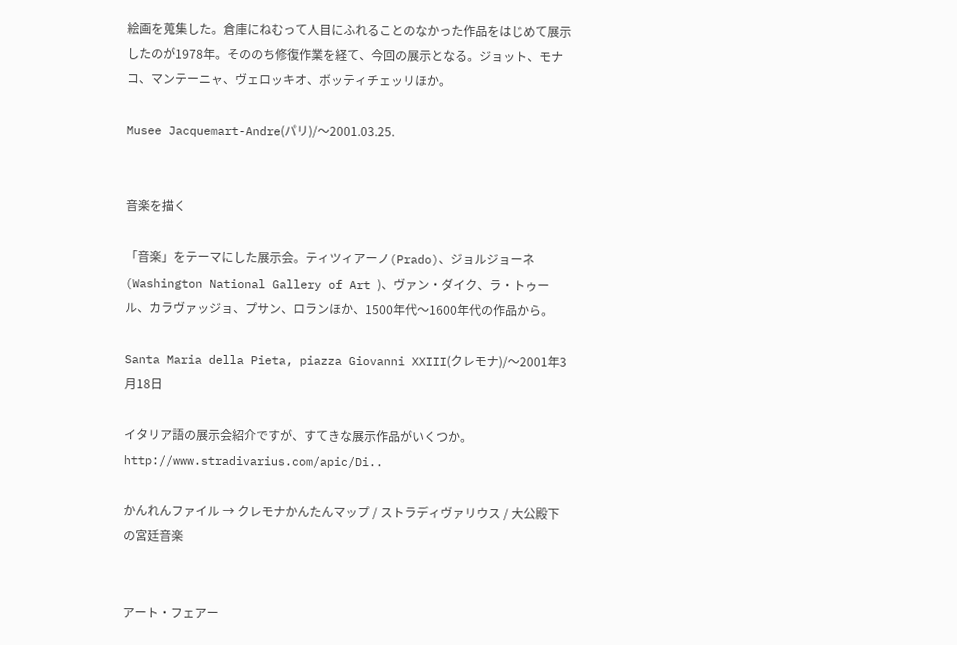絵画を蒐集した。倉庫にねむって人目にふれることのなかった作品をはじめて展示したのが1978年。そののち修復作業を経て、今回の展示となる。ジョット、モナコ、マンテーニャ、ヴェロッキオ、ボッティチェッリほか。

Musee Jacquemart-Andre(パリ)/〜2001.03.25.


音楽を描く

「音楽」をテーマにした展示会。ティツィアーノ(Prado)、ジョルジョーネ(Washington National Gallery of Art )、ヴァン・ダイク、ラ・トゥール、カラヴァッジョ、プサン、ロランほか、1500年代〜1600年代の作品から。

Santa Maria della Pieta, piazza Giovanni XXIII(クレモナ)/〜2001年3月18日

イタリア語の展示会紹介ですが、すてきな展示作品がいくつか。
http://www.stradivarius.com/apic/Di..

かんれんファイル → クレモナかんたんマップ / ストラディヴァリウス / 大公殿下の宮廷音楽


アート・フェアー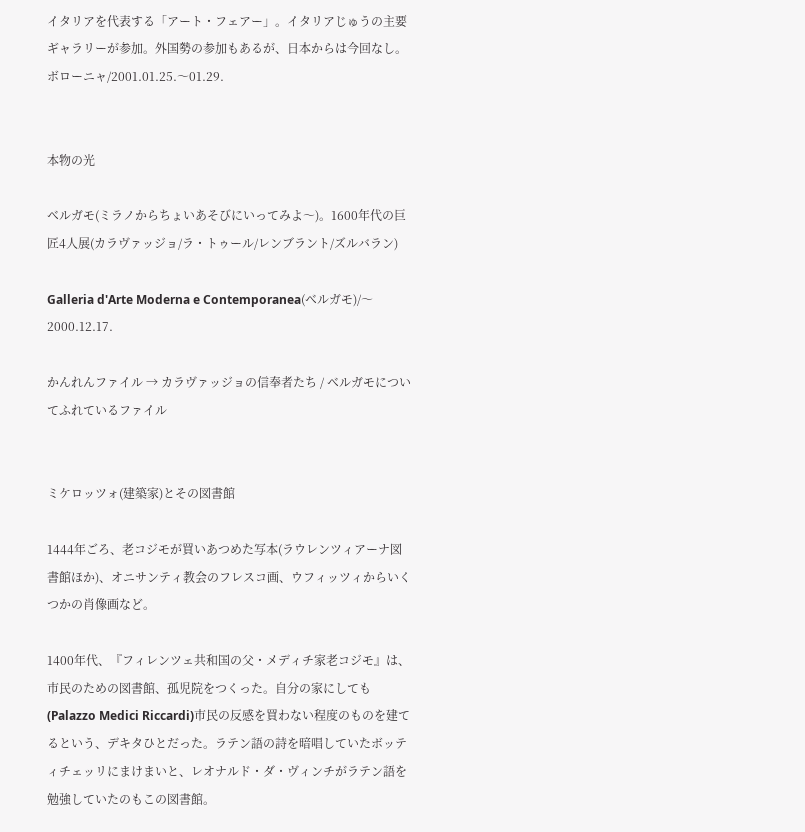イタリアを代表する「アート・フェアー」。イタリアじゅうの主要ギャラリーが参加。外国勢の参加もあるが、日本からは今回なし。ボローニャ/2001.01.25.〜01.29.


本物の光

ベルガモ(ミラノからちょいあそびにいってみよ〜)。1600年代の巨匠4人展(カラヴァッジョ/ラ・トゥール/レンブラント/ズルバラン)

Galleria d'Arte Moderna e Contemporanea(ベルガモ)/〜2000.12.17.

かんれんファイル → カラヴァッジョの信奉者たち / ベルガモについてふれているファイル


ミケロッツォ(建築家)とその図書館

1444年ごろ、老コジモが買いあつめた写本(ラウレンツィアーナ図書館ほか)、オニサンティ教会のフレスコ画、ウフィッツィからいくつかの肖像画など。

1400年代、『フィレンツェ共和国の父・メディチ家老コジモ』は、市民のための図書館、孤児院をつくった。自分の家にしても(Palazzo Medici Riccardi)市民の反感を買わない程度のものを建てるという、デキタひとだった。ラテン語の詩を暗唱していたボッティチェッリにまけまいと、レオナルド・ダ・ヴィンチがラテン語を勉強していたのもこの図書館。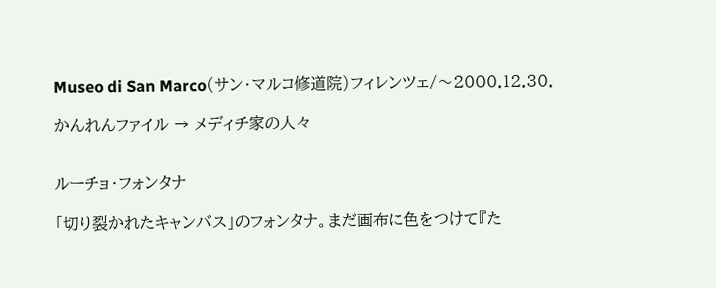Museo di San Marco(サン・マルコ修道院)フィレンツェ/〜2000.12.30.

かんれんファイル → メディチ家の人々


ルーチョ・フォンタナ

「切り裂かれたキャンバス」のフォンタナ。まだ画布に色をつけて『た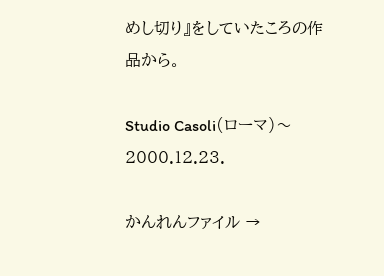めし切り』をしていたころの作品から。

Studio Casoli(ローマ)〜2000.12.23.

かんれんファイル →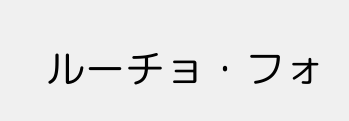ルーチョ・フォ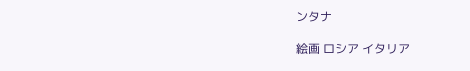ンタナ

絵画 ロシア イタリア